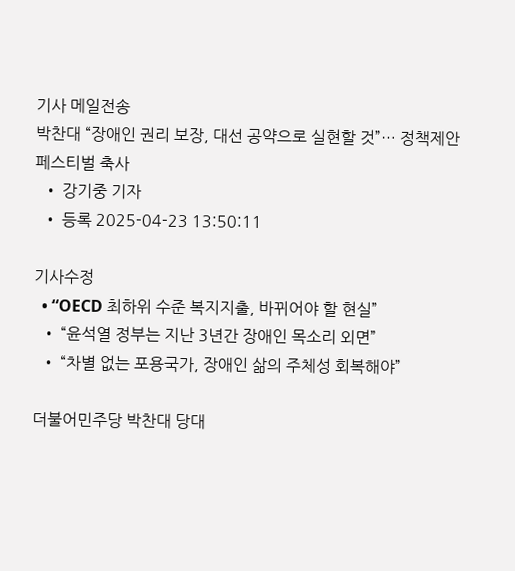기사 메일전송
박찬대 “장애인 권리 보장, 대선 공약으로 실현할 것”… 정책제안 페스티벌 축사
  • 강기중 기자
  • 등록 2025-04-23 13:50:11

기사수정
  • “OECD 최하위 수준 복지지출, 바뀌어야 할 현실”
  • “윤석열 정부는 지난 3년간 장애인 목소리 외면”
  • “차별 없는 포용국가, 장애인 삶의 주체성 회복해야”

더불어민주당 박찬대 당대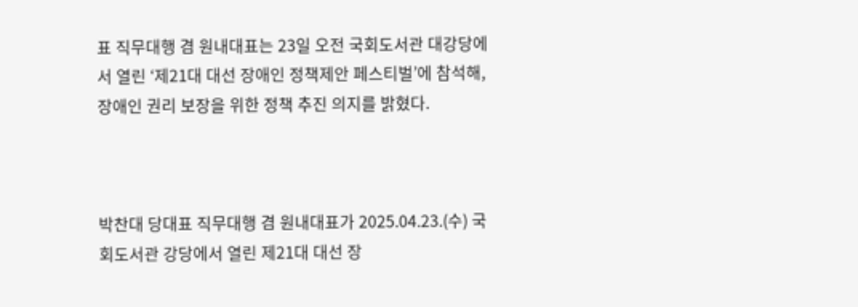표 직무대행 겸 원내대표는 23일 오전 국회도서관 대강당에서 열린 ‘제21대 대선 장애인 정책제안 페스티벌’에 참석해, 장애인 권리 보장을 위한 정책 추진 의지를 밝혔다.



박찬대 당대표 직무대행 겸 원내대표가 2025.04.23.(수) 국회도서관 강당에서 열린 제21대 대선 장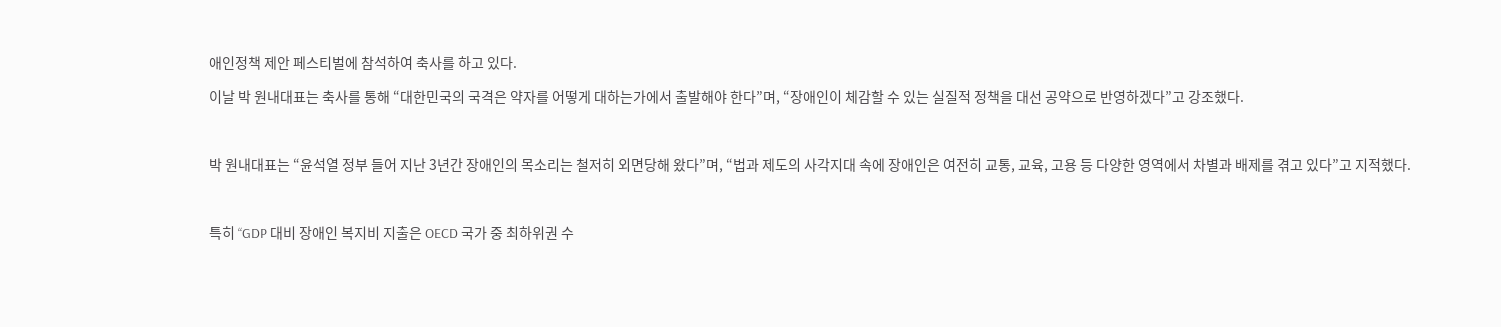애인정책 제안 페스티벌에 참석하여 축사를 하고 있다.

이날 박 원내대표는 축사를 통해 “대한민국의 국격은 약자를 어떻게 대하는가에서 출발해야 한다”며, “장애인이 체감할 수 있는 실질적 정책을 대선 공약으로 반영하겠다”고 강조했다.



박 원내대표는 “윤석열 정부 들어 지난 3년간 장애인의 목소리는 철저히 외면당해 왔다”며, “법과 제도의 사각지대 속에 장애인은 여전히 교통, 교육, 고용 등 다양한 영역에서 차별과 배제를 겪고 있다”고 지적했다.



특히 “GDP 대비 장애인 복지비 지출은 OECD 국가 중 최하위권 수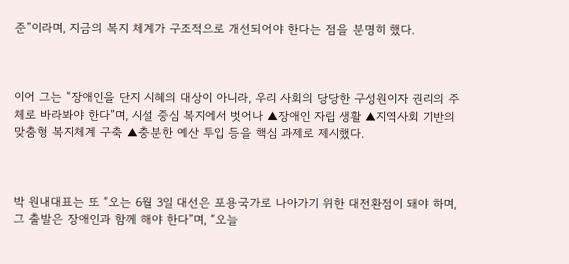준”이라며, 지금의 복지 체계가 구조적으로 개선되어야 한다는 점을 분명히 했다.



이어 그는 “장애인을 단지 시혜의 대상이 아니라, 우리 사회의 당당한 구성원이자 권리의 주체로 바라봐야 한다”며, 시설 중심 복지에서 벗어나 ▲장애인 자립 생활 ▲지역사회 기반의 맞춤형 복지체계 구축 ▲충분한 예산 투입 등을 핵심 과제로 제시했다.



박 원내대표는 또 “오는 6월 3일 대선은 포용국가로 나아가기 위한 대전환점이 돼야 하며, 그 출발은 장애인과 함께 해야 한다”며, “오늘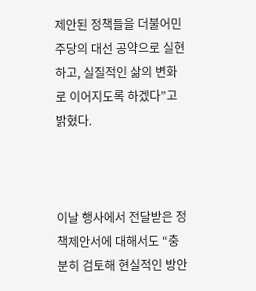제안된 정책들을 더불어민주당의 대선 공약으로 실현하고, 실질적인 삶의 변화로 이어지도록 하겠다”고 밝혔다.



이날 행사에서 전달받은 정책제안서에 대해서도 “충분히 검토해 현실적인 방안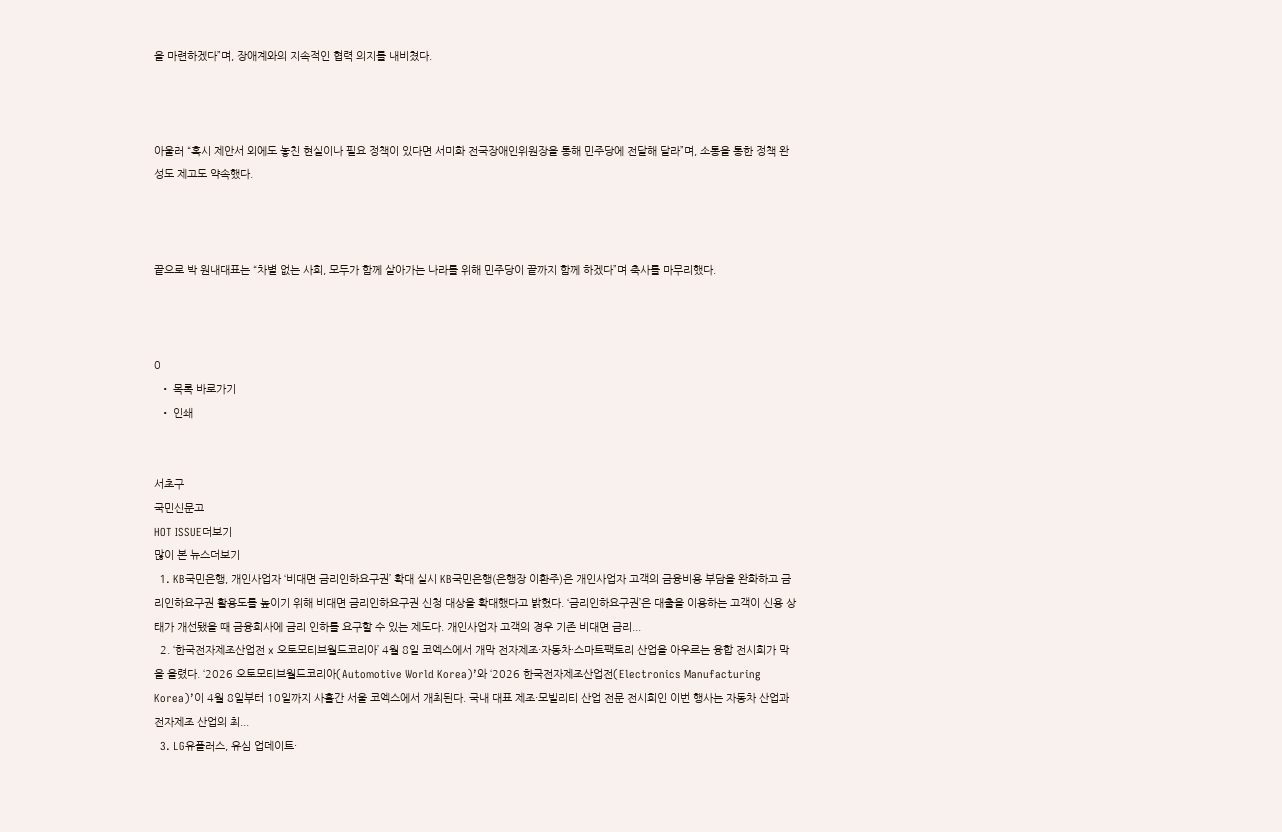을 마련하겠다”며, 장애계와의 지속적인 협력 의지를 내비쳤다.



아울러 “혹시 제안서 외에도 놓친 현실이나 필요 정책이 있다면 서미화 전국장애인위원장을 통해 민주당에 전달해 달라”며, 소통을 통한 정책 완성도 제고도 약속했다.



끝으로 박 원내대표는 “차별 없는 사회, 모두가 함께 살아가는 나라를 위해 민주당이 끝까지 함께 하겠다”며 축사를 마무리했다.



0
  • 목록 바로가기
  • 인쇄


서초구
국민신문고
HOT ISSUE더보기
많이 본 뉴스더보기
  1. KB국민은행, 개인사업자 ‘비대면 금리인하요구권’ 확대 실시 KB국민은행(은행장 이환주)은 개인사업자 고객의 금융비용 부담을 완화하고 금리인하요구권 활용도를 높이기 위해 비대면 금리인하요구권 신청 대상을 확대했다고 밝혔다. ‘금리인하요구권’은 대출을 이용하는 고객이 신용 상태가 개선됐을 때 금융회사에 금리 인하를 요구할 수 있는 제도다. 개인사업자 고객의 경우 기존 비대면 금리...
  2. ‘한국전자제조산업전 x 오토모티브월드코리아’ 4월 8일 코엑스에서 개막 전자제조·자동차·스마트팩토리 산업을 아우르는 융합 전시회가 막을 올렸다. ‘2026 오토모티브월드코리아(Automotive World Korea)’와 ‘2026 한국전자제조산업전(Electronics Manufacturing Korea)’이 4월 8일부터 10일까지 사흘간 서울 코엑스에서 개최된다. 국내 대표 제조·모빌리티 산업 전문 전시회인 이번 행사는 자동차 산업과 전자제조 산업의 최...
  3. LG유플러스, 유심 업데이트·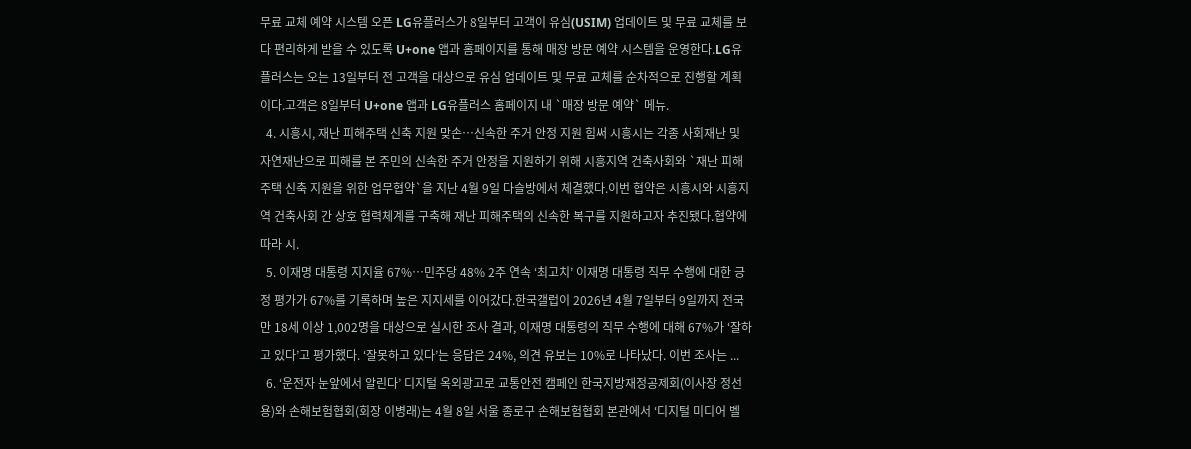무료 교체 예약 시스템 오픈 LG유플러스가 8일부터 고객이 유심(USIM) 업데이트 및 무료 교체를 보다 편리하게 받을 수 있도록 U+one 앱과 홈페이지를 통해 매장 방문 예약 시스템을 운영한다.LG유플러스는 오는 13일부터 전 고객을 대상으로 유심 업데이트 및 무료 교체를 순차적으로 진행할 계획이다.고객은 8일부터 U+one 앱과 LG유플러스 홈페이지 내 `매장 방문 예약` 메뉴.
  4. 시흥시, 재난 피해주택 신축 지원 맞손…신속한 주거 안정 지원 힘써 시흥시는 각종 사회재난 및 자연재난으로 피해를 본 주민의 신속한 주거 안정을 지원하기 위해 시흥지역 건축사회와 `재난 피해주택 신축 지원을 위한 업무협약`을 지난 4월 9일 다슬방에서 체결했다.이번 협약은 시흥시와 시흥지역 건축사회 간 상호 협력체계를 구축해 재난 피해주택의 신속한 복구를 지원하고자 추진됐다.협약에 따라 시.
  5. 이재명 대통령 지지율 67%…민주당 48% 2주 연속 ‘최고치’ 이재명 대통령 직무 수행에 대한 긍정 평가가 67%를 기록하며 높은 지지세를 이어갔다.한국갤럽이 2026년 4월 7일부터 9일까지 전국 만 18세 이상 1,002명을 대상으로 실시한 조사 결과, 이재명 대통령의 직무 수행에 대해 67%가 ‘잘하고 있다’고 평가했다. ‘잘못하고 있다’는 응답은 24%, 의견 유보는 10%로 나타났다. 이번 조사는 ...
  6. ‘운전자 눈앞에서 알린다’ 디지털 옥외광고로 교통안전 캠페인 한국지방재정공제회(이사장 정선용)와 손해보험협회(회장 이병래)는 4월 8일 서울 종로구 손해보험협회 본관에서 ‘디지털 미디어 벨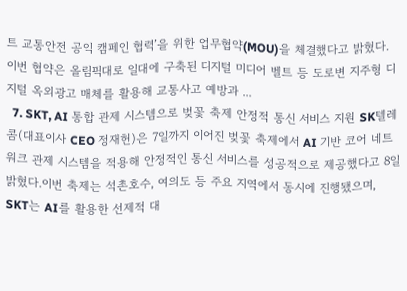트 교통안전 공익 캠페인 협력’을 위한 업무협약(MOU)을 체결했다고 밝혔다. 이번 협약은 올림픽대로 일대에 구축된 디지털 미디어 벨트 등 도로변 지주형 디지털 옥외광고 매체를 활용해 교통사고 예방과 ...
  7. SKT, AI 통합 관제 시스템으로 벚꽃 축제 안정적 통신 서비스 지원 SK텔레콤(대표이사 CEO 정재헌)은 7일까지 이어진 벚꽃 축제에서 AI 기반 코어 네트워크 관제 시스템을 적용해 안정적인 통신 서비스를 성공적으로 제공했다고 8일 밝혔다.이번 축제는 석촌호수, 여의도 등 주요 지역에서 동시에 진행됐으며, SKT는 AI를 활용한 선제적 대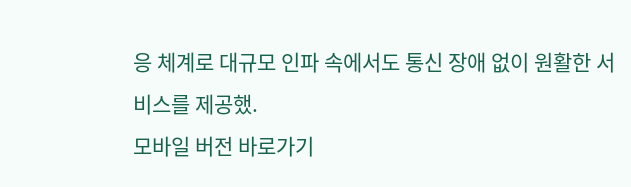응 체계로 대규모 인파 속에서도 통신 장애 없이 원활한 서비스를 제공했.
모바일 버전 바로가기